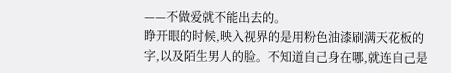——不做爱就不能出去的。
睁开眼的时候,映入视界的是用粉色油漆刷满天花板的字,以及陌生男人的脸。不知道自己身在哪,就连自己是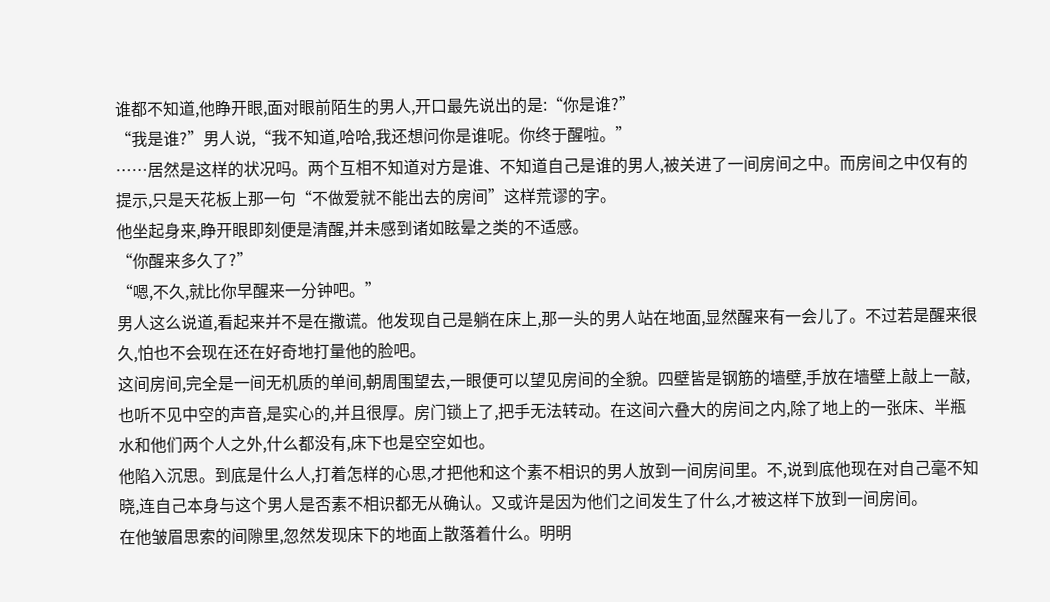谁都不知道,他睁开眼,面对眼前陌生的男人,开口最先说出的是:“你是谁?”
“我是谁?”男人说,“我不知道,哈哈,我还想问你是谁呢。你终于醒啦。”
……居然是这样的状况吗。两个互相不知道对方是谁、不知道自己是谁的男人,被关进了一间房间之中。而房间之中仅有的提示,只是天花板上那一句“不做爱就不能出去的房间”这样荒谬的字。
他坐起身来,睁开眼即刻便是清醒,并未感到诸如眩晕之类的不适感。
“你醒来多久了?”
“嗯,不久,就比你早醒来一分钟吧。”
男人这么说道,看起来并不是在撒谎。他发现自己是躺在床上,那一头的男人站在地面,显然醒来有一会儿了。不过若是醒来很久,怕也不会现在还在好奇地打量他的脸吧。
这间房间,完全是一间无机质的单间,朝周围望去,一眼便可以望见房间的全貌。四壁皆是钢筋的墙壁,手放在墙壁上敲上一敲,也听不见中空的声音,是实心的,并且很厚。房门锁上了,把手无法转动。在这间六叠大的房间之内,除了地上的一张床、半瓶水和他们两个人之外,什么都没有,床下也是空空如也。
他陷入沉思。到底是什么人,打着怎样的心思,才把他和这个素不相识的男人放到一间房间里。不,说到底他现在对自己毫不知晓,连自己本身与这个男人是否素不相识都无从确认。又或许是因为他们之间发生了什么,才被这样下放到一间房间。
在他皱眉思索的间隙里,忽然发现床下的地面上散落着什么。明明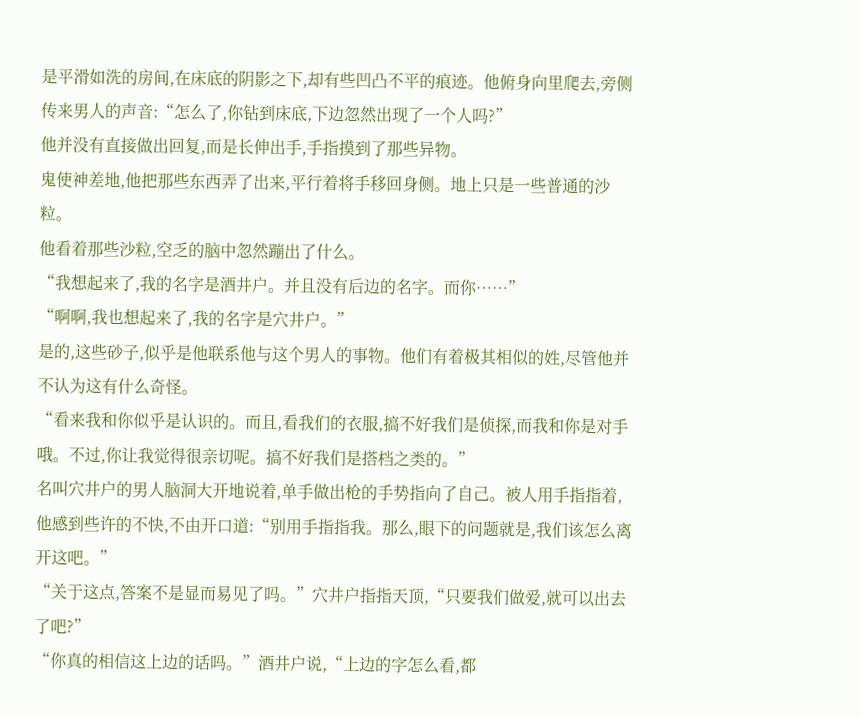是平滑如洗的房间,在床底的阴影之下,却有些凹凸不平的痕迹。他俯身向里爬去,旁侧传来男人的声音:“怎么了,你钻到床底,下边忽然出现了一个人吗?”
他并没有直接做出回复,而是长伸出手,手指摸到了那些异物。
鬼使神差地,他把那些东西弄了出来,平行着将手移回身侧。地上只是一些普通的沙粒。
他看着那些沙粒,空乏的脑中忽然蹦出了什么。
“我想起来了,我的名字是酒井户。并且没有后边的名字。而你……”
“啊啊,我也想起来了,我的名字是穴井户。”
是的,这些砂子,似乎是他联系他与这个男人的事物。他们有着极其相似的姓,尽管他并不认为这有什么奇怪。
“看来我和你似乎是认识的。而且,看我们的衣服,搞不好我们是侦探,而我和你是对手哦。不过,你让我觉得很亲切呢。搞不好我们是搭档之类的。”
名叫穴井户的男人脑洞大开地说着,单手做出枪的手势指向了自己。被人用手指指着,他感到些许的不快,不由开口道:“别用手指指我。那么,眼下的问题就是,我们该怎么离开这吧。”
“关于这点,答案不是显而易见了吗。”穴井户指指天顶,“只要我们做爱,就可以出去了吧?”
“你真的相信这上边的话吗。”酒井户说,“上边的字怎么看,都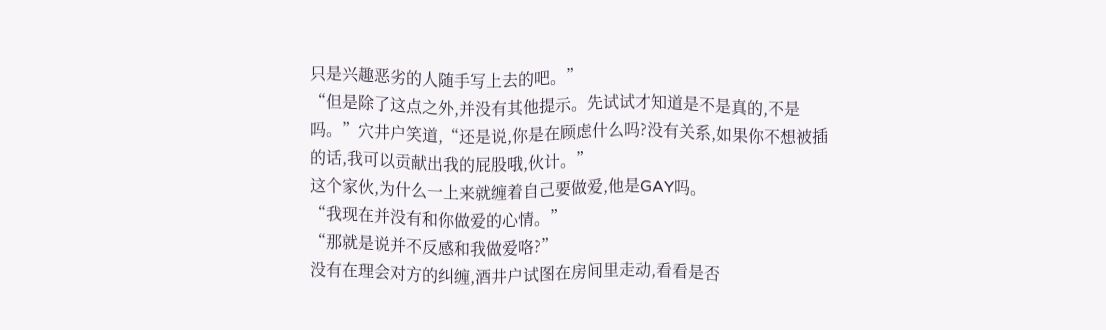只是兴趣恶劣的人随手写上去的吧。”
“但是除了这点之外,并没有其他提示。先试试才知道是不是真的,不是吗。”穴井户笑道,“还是说,你是在顾虑什么吗?没有关系,如果你不想被插的话,我可以贡献出我的屁股哦,伙计。”
这个家伙,为什么一上来就缠着自己要做爱,他是GAY吗。
“我现在并没有和你做爱的心情。”
“那就是说并不反感和我做爱咯?”
没有在理会对方的纠缠,酒井户试图在房间里走动,看看是否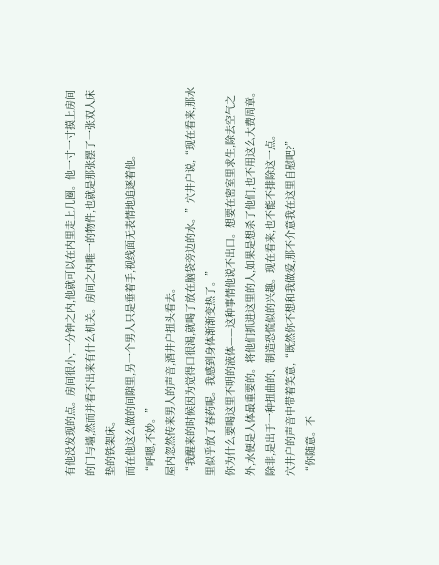有他没发现的点。房间很小,一分钟之内,他就可以在内里走上几圈。他一寸一寸摸上房间的门与墙,然而并看不出来有什么机关。房间之内唯一的物件,也就是那张摆了一张双人床垫的铁架床。
而在他这么做的间隙里,另一个男人只是垂着手,视线面无表情地追逐着他。
“呼嗯,不妙。”
屋内忽然传来男人的声音,酒井户扭头看去。
“我醒来的时候因为觉得口很渴,就喝了放在脑袋旁边的水。”穴井户说,“现在看来,那水里似乎放了春药呢。我感到身体渐渐变热了。”
你为什么要喝这里不明的液体——这种事情他说不出口。想要在密室里求生,除去空气之外,水便是人体最重要的。将他们抓进这里的人,如果是想杀了他们,也不用这么大费周章。除非,是出于一种扭曲的、制造恐慌似的兴趣。现在看来,也不能不排除这一点。
穴井户的声音中带着笑意,“既然你不想和我做爱,那不介意我在这里自慰吧?”
“你随意。不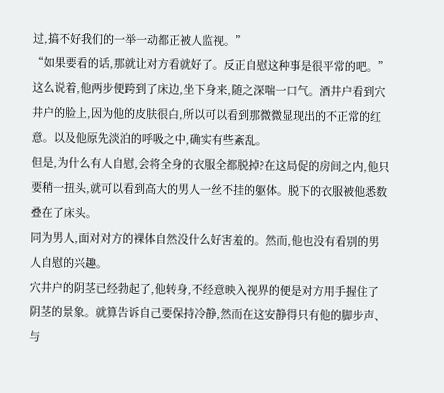过,搞不好我们的一举一动都正被人监视。”
“如果要看的话,那就让对方看就好了。反正自慰这种事是很平常的吧。”
这么说着,他两步便跨到了床边,坐下身来,随之深喘一口气。酒井户看到穴井户的脸上,因为他的皮肤很白,所以可以看到那微微显现出的不正常的红意。以及他原先淡泊的呼吸之中,确实有些紊乱。
但是,为什么有人自慰,会将全身的衣服全都脱掉?在这局促的房间之内,他只要稍一扭头,就可以看到高大的男人一丝不挂的躯体。脱下的衣服被他悉数叠在了床头。
同为男人,面对对方的裸体自然没什么好害羞的。然而,他也没有看别的男人自慰的兴趣。
穴井户的阴茎已经勃起了,他转身,不经意映入视界的便是对方用手握住了阴茎的景象。就算告诉自己要保持冷静,然而在这安静得只有他的脚步声、与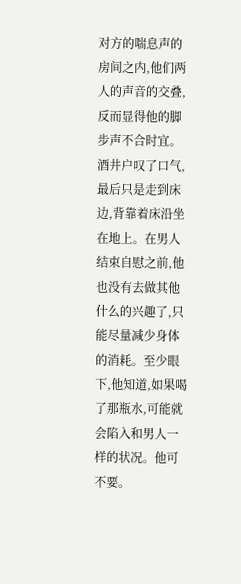对方的喘息声的房间之内,他们两人的声音的交叠,反而显得他的脚步声不合时宜。
酒井户叹了口气,最后只是走到床边,背靠着床沿坐在地上。在男人结束自慰之前,他也没有去做其他什么的兴趣了,只能尽量减少身体的消耗。至少眼下,他知道,如果喝了那瓶水,可能就会陷入和男人一样的状况。他可不要。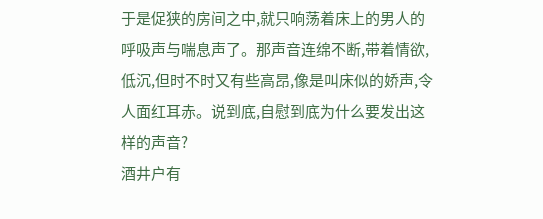于是促狭的房间之中,就只响荡着床上的男人的呼吸声与喘息声了。那声音连绵不断,带着情欲,低沉,但时不时又有些高昂,像是叫床似的娇声,令人面红耳赤。说到底,自慰到底为什么要发出这样的声音?
酒井户有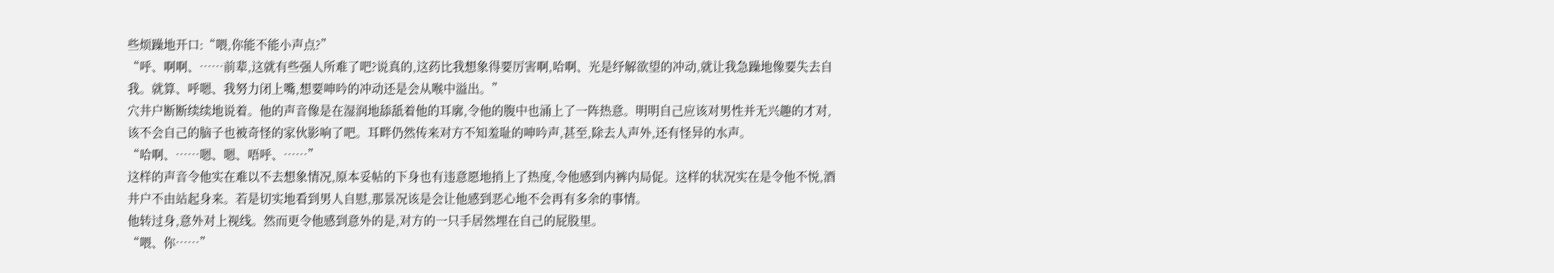些烦躁地开口:“喂,你能不能小声点?”
“呼、啊啊、……前辈,这就有些强人所难了吧?说真的,这药比我想象得要厉害啊,哈啊、光是纾解欲望的冲动,就让我急躁地像要失去自我。就算、呼嗯、我努力闭上嘴,想要呻吟的冲动还是会从喉中溢出。”
穴井户断断续续地说着。他的声音像是在湿润地舔舐着他的耳廓,令他的腹中也涌上了一阵热意。明明自己应该对男性并无兴趣的才对,该不会自己的脑子也被奇怪的家伙影响了吧。耳畔仍然传来对方不知羞耻的呻吟声,甚至,除去人声外,还有怪异的水声。
“哈啊、……嗯、嗯、唔呼、……”
这样的声音令他实在难以不去想象情况,原本妥帖的下身也有违意愿地捎上了热度,令他感到内裤内局促。这样的状况实在是令他不悦,酒井户不由站起身来。若是切实地看到男人自慰,那景况该是会让他感到恶心地不会再有多余的事情。
他转过身,意外对上视线。然而更令他感到意外的是,对方的一只手居然埋在自己的屁股里。
“喂、你……”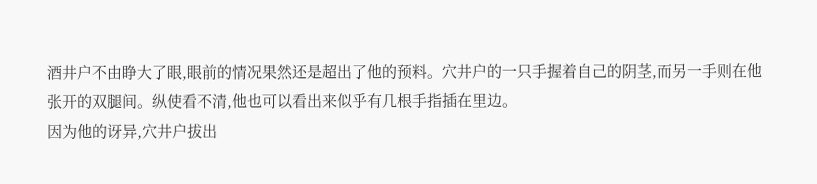酒井户不由睁大了眼,眼前的情况果然还是超出了他的预料。穴井户的一只手握着自己的阴茎,而另一手则在他张开的双腿间。纵使看不清,他也可以看出来似乎有几根手指插在里边。
因为他的讶异,穴井户拔出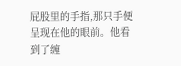屁股里的手指,那只手便呈现在他的眼前。他看到了缠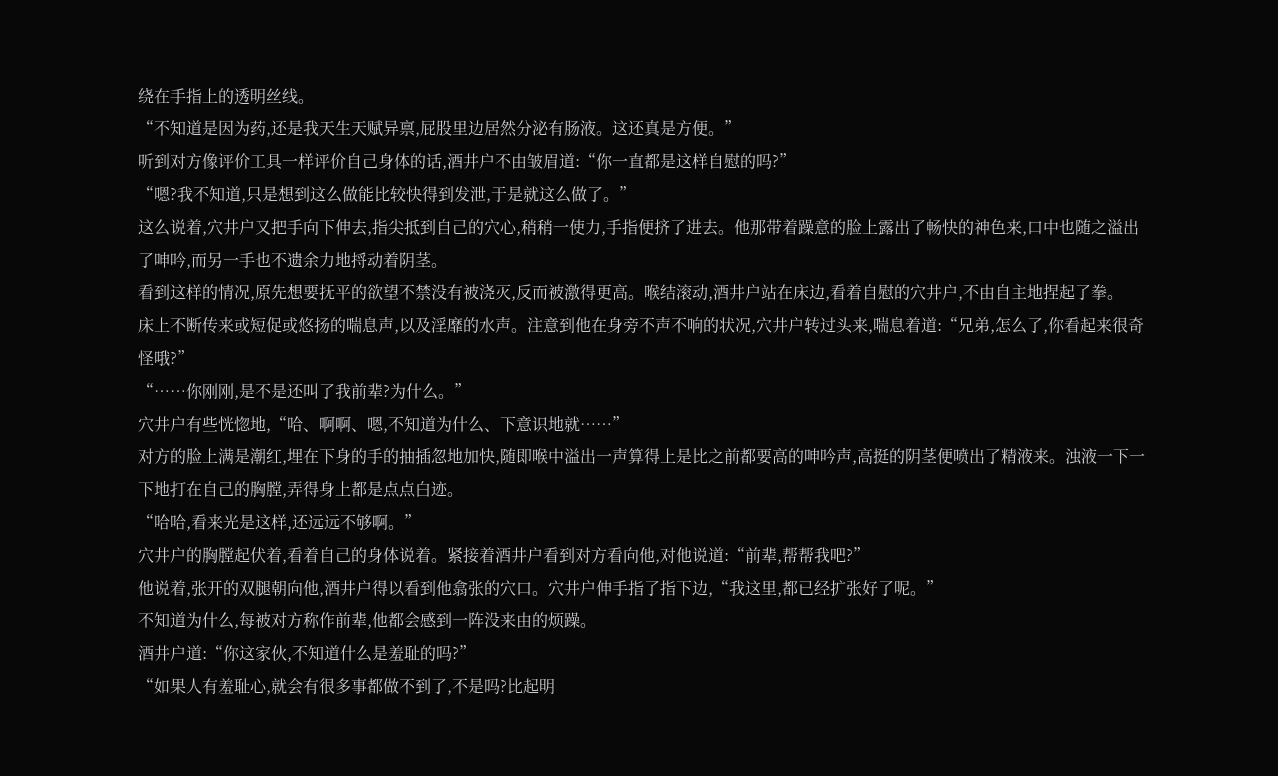绕在手指上的透明丝线。
“不知道是因为药,还是我天生天赋异禀,屁股里边居然分泌有肠液。这还真是方便。”
听到对方像评价工具一样评价自己身体的话,酒井户不由皱眉道:“你一直都是这样自慰的吗?”
“嗯?我不知道,只是想到这么做能比较快得到发泄,于是就这么做了。”
这么说着,穴井户又把手向下伸去,指尖抵到自己的穴心,稍稍一使力,手指便挤了进去。他那带着躁意的脸上露出了畅快的神色来,口中也随之溢出了呻吟,而另一手也不遗余力地捋动着阴茎。
看到这样的情况,原先想要抚平的欲望不禁没有被浇灭,反而被激得更高。喉结滚动,酒井户站在床边,看着自慰的穴井户,不由自主地捏起了拳。
床上不断传来或短促或悠扬的喘息声,以及淫靡的水声。注意到他在身旁不声不响的状况,穴井户转过头来,喘息着道:“兄弟,怎么了,你看起来很奇怪哦?”
“……你刚刚,是不是还叫了我前辈?为什么。”
穴井户有些恍惚地,“哈、啊啊、嗯,不知道为什么、下意识地就……”
对方的脸上满是潮红,埋在下身的手的抽插忽地加快,随即喉中溢出一声算得上是比之前都要高的呻吟声,高挺的阴茎便喷出了精液来。浊液一下一下地打在自己的胸膛,弄得身上都是点点白迹。
“哈哈,看来光是这样,还远远不够啊。”
穴井户的胸膛起伏着,看着自己的身体说着。紧接着酒井户看到对方看向他,对他说道:“前辈,帮帮我吧?”
他说着,张开的双腿朝向他,酒井户得以看到他翕张的穴口。穴井户伸手指了指下边,“我这里,都已经扩张好了呢。”
不知道为什么,每被对方称作前辈,他都会感到一阵没来由的烦躁。
酒井户道:“你这家伙,不知道什么是羞耻的吗?”
“如果人有羞耻心,就会有很多事都做不到了,不是吗?比起明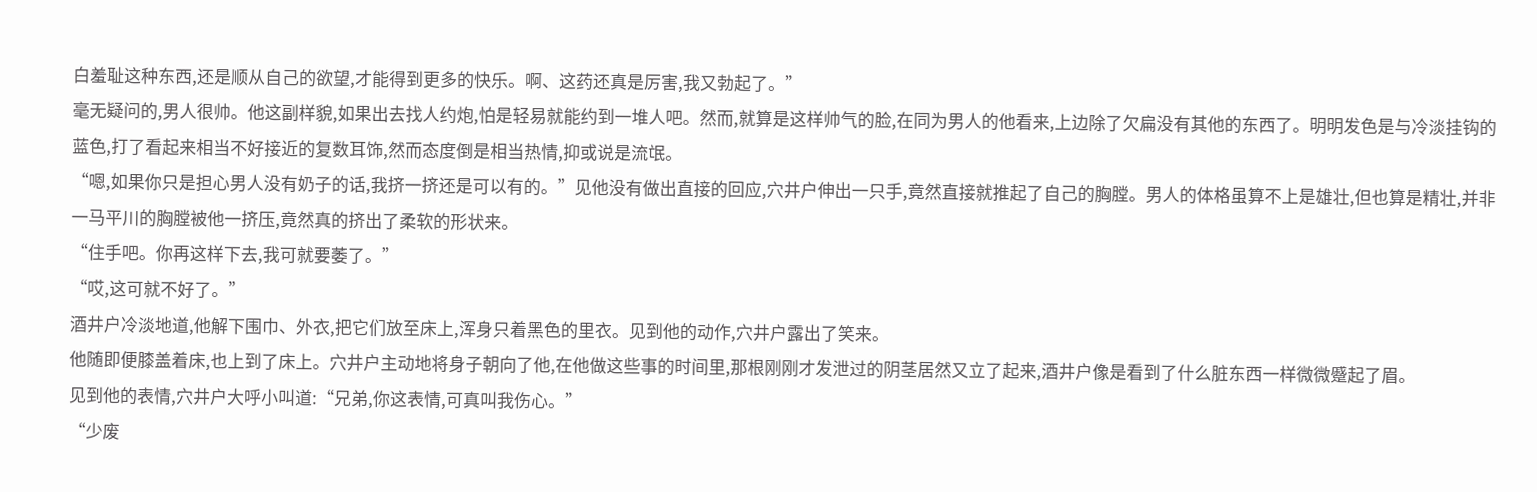白羞耻这种东西,还是顺从自己的欲望,才能得到更多的快乐。啊、这药还真是厉害,我又勃起了。”
毫无疑问的,男人很帅。他这副样貌,如果出去找人约炮,怕是轻易就能约到一堆人吧。然而,就算是这样帅气的脸,在同为男人的他看来,上边除了欠扁没有其他的东西了。明明发色是与冷淡挂钩的蓝色,打了看起来相当不好接近的复数耳饰,然而态度倒是相当热情,抑或说是流氓。
“嗯,如果你只是担心男人没有奶子的话,我挤一挤还是可以有的。”见他没有做出直接的回应,穴井户伸出一只手,竟然直接就推起了自己的胸膛。男人的体格虽算不上是雄壮,但也算是精壮,并非一马平川的胸膛被他一挤压,竟然真的挤出了柔软的形状来。
“住手吧。你再这样下去,我可就要萎了。”
“哎,这可就不好了。”
酒井户冷淡地道,他解下围巾、外衣,把它们放至床上,浑身只着黑色的里衣。见到他的动作,穴井户露出了笑来。
他随即便膝盖着床,也上到了床上。穴井户主动地将身子朝向了他,在他做这些事的时间里,那根刚刚才发泄过的阴茎居然又立了起来,酒井户像是看到了什么脏东西一样微微蹙起了眉。
见到他的表情,穴井户大呼小叫道:“兄弟,你这表情,可真叫我伤心。”
“少废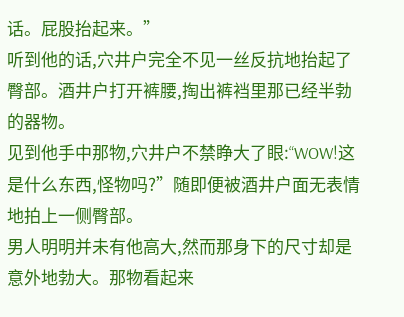话。屁股抬起来。”
听到他的话,穴井户完全不见一丝反抗地抬起了臀部。酒井户打开裤腰,掏出裤裆里那已经半勃的器物。
见到他手中那物,穴井户不禁睁大了眼:“WOW!这是什么东西,怪物吗?”随即便被酒井户面无表情地拍上一侧臀部。
男人明明并未有他高大,然而那身下的尺寸却是意外地勃大。那物看起来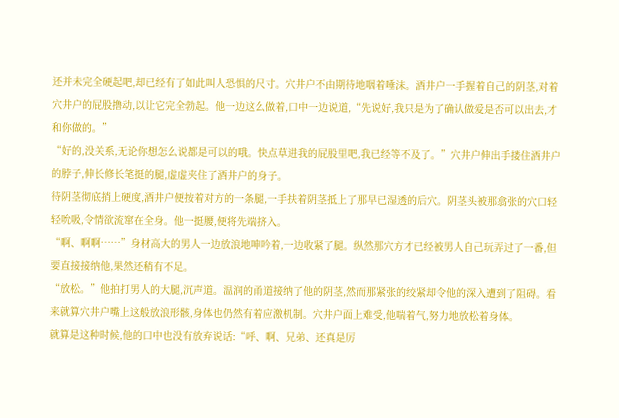还并未完全硬起吧,却已经有了如此叫人恐惧的尺寸。穴井户不由期待地咽着唾沫。酒井户一手握着自己的阴茎,对着穴井户的屁股撸动,以让它完全勃起。他一边这么做着,口中一边说道,“先说好,我只是为了确认做爱是否可以出去,才和你做的。”
“好的,没关系,无论你想怎么说都是可以的哦。快点草进我的屁股里吧,我已经等不及了。”穴井户伸出手搂住酒井户的脖子,伸长修长笔挺的腿,虚虚夹住了酒井户的身子。
待阴茎彻底捎上硬度,酒井户便按着对方的一条腿,一手扶着阴茎抵上了那早已湿透的后穴。阴茎头被那翕张的穴口轻轻吮吸,令情欲流窜在全身。他一挺腰,便将先端挤入。
“啊、啊啊……”身材高大的男人一边放浪地呻吟着,一边收紧了腿。纵然那穴方才已经被男人自己玩弄过了一番,但要直接接纳他,果然还稍有不足。
“放松。”他拍打男人的大腿,沉声道。温润的甬道接纳了他的阴茎,然而那紧张的绞紧却令他的深入遭到了阻碍。看来就算穴井户嘴上这般放浪形骸,身体也仍然有着应激机制。穴井户面上难受,他喘着气,努力地放松着身体。
就算是这种时候,他的口中也没有放弃说话:“呼、啊、兄弟、还真是厉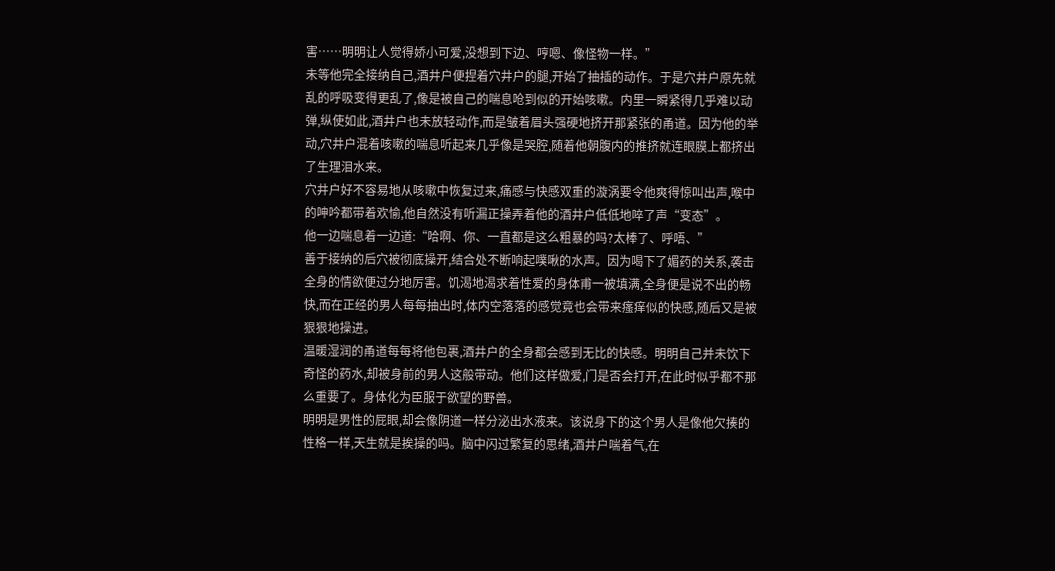害……明明让人觉得娇小可爱,没想到下边、哼嗯、像怪物一样。”
未等他完全接纳自己,酒井户便捏着穴井户的腿,开始了抽插的动作。于是穴井户原先就乱的呼吸变得更乱了,像是被自己的喘息呛到似的开始咳嗽。内里一瞬紧得几乎难以动弹,纵使如此,酒井户也未放轻动作,而是皱着眉头强硬地挤开那紧张的甬道。因为他的举动,穴井户混着咳嗽的喘息听起来几乎像是哭腔,随着他朝腹内的推挤就连眼膜上都挤出了生理泪水来。
穴井户好不容易地从咳嗽中恢复过来,痛感与快感双重的漩涡要令他爽得惊叫出声,喉中的呻吟都带着欢愉,他自然没有听漏正操弄着他的酒井户低低地啐了声“变态”。
他一边喘息着一边道:“哈啊、你、一直都是这么粗暴的吗?太棒了、呼唔、”
善于接纳的后穴被彻底操开,结合处不断响起噗啾的水声。因为喝下了媚药的关系,袭击全身的情欲便过分地厉害。饥渴地渴求着性爱的身体甫一被填满,全身便是说不出的畅快,而在正经的男人每每抽出时,体内空落落的感觉竟也会带来瘙痒似的快感,随后又是被狠狠地操进。
温暖湿润的甬道每每将他包裹,酒井户的全身都会感到无比的快感。明明自己并未饮下奇怪的药水,却被身前的男人这般带动。他们这样做爱,门是否会打开,在此时似乎都不那么重要了。身体化为臣服于欲望的野兽。
明明是男性的屁眼,却会像阴道一样分泌出水液来。该说身下的这个男人是像他欠揍的性格一样,天生就是挨操的吗。脑中闪过繁复的思绪,酒井户喘着气,在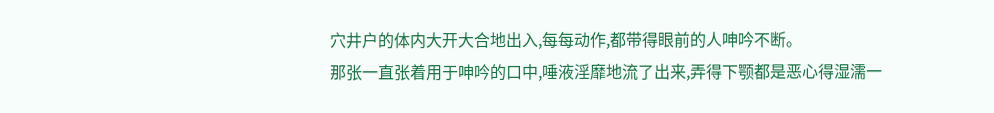穴井户的体内大开大合地出入,每每动作,都带得眼前的人呻吟不断。
那张一直张着用于呻吟的口中,唾液淫靡地流了出来,弄得下颚都是恶心得湿濡一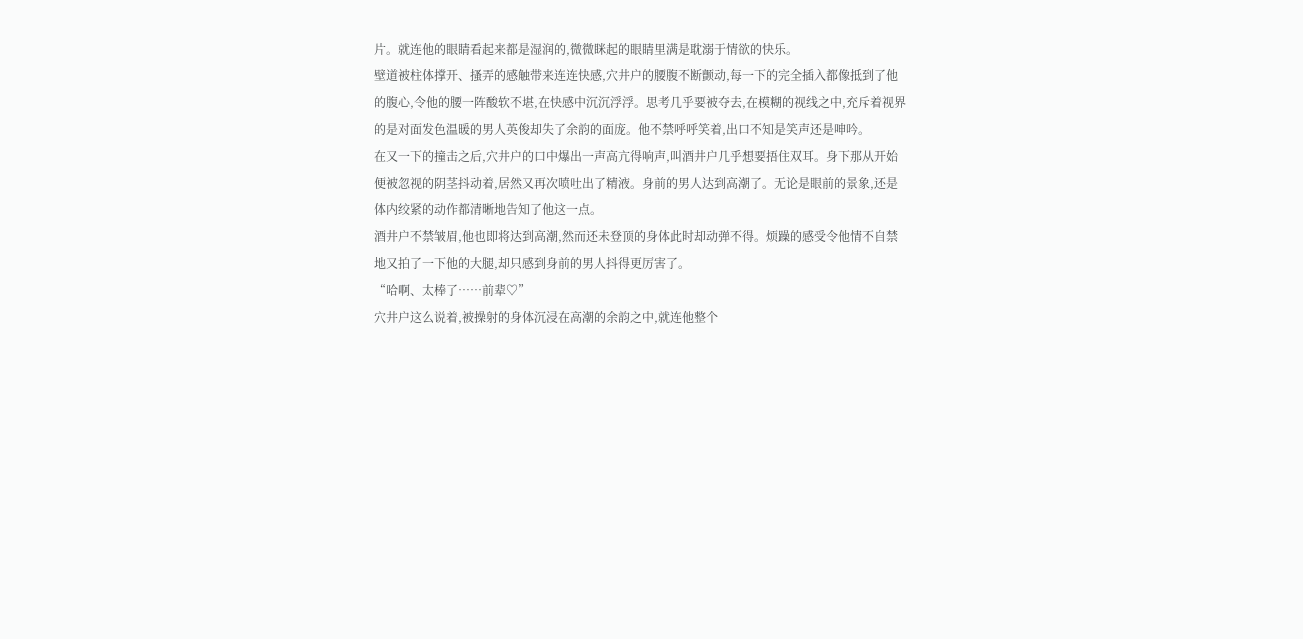片。就连他的眼睛看起来都是湿润的,微微眯起的眼睛里满是耽溺于情欲的快乐。
壁道被柱体撑开、搔弄的感触带来连连快感,穴井户的腰腹不断颤动,每一下的完全插入都像抵到了他的腹心,令他的腰一阵酸软不堪,在快感中沉沉浮浮。思考几乎要被夺去,在模糊的视线之中,充斥着视界的是对面发色温暖的男人英俊却失了余韵的面庞。他不禁呼呼笑着,出口不知是笑声还是呻吟。
在又一下的撞击之后,穴井户的口中爆出一声高亢得响声,叫酒井户几乎想要捂住双耳。身下那从开始便被忽视的阴茎抖动着,居然又再次喷吐出了精液。身前的男人达到高潮了。无论是眼前的景象,还是体内绞紧的动作都清晰地告知了他这一点。
酒井户不禁皱眉,他也即将达到高潮,然而还未登顶的身体此时却动弹不得。烦躁的感受令他情不自禁地又拍了一下他的大腿,却只感到身前的男人抖得更厉害了。
“哈啊、太棒了……前辈♡”
穴井户这么说着,被操射的身体沉浸在高潮的余韵之中,就连他整个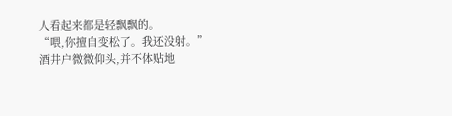人看起来都是轻飘飘的。
“喂,你擅自变松了。我还没射。”
酒井户微微仰头,并不体贴地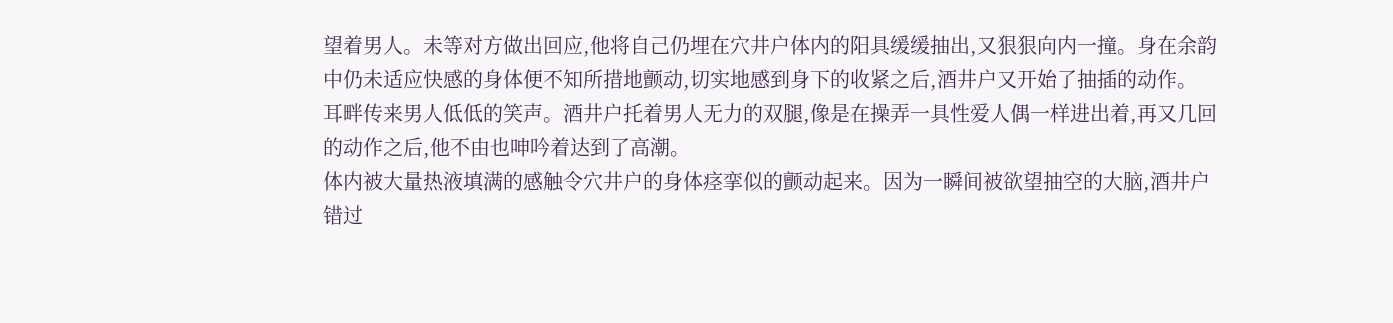望着男人。未等对方做出回应,他将自己仍埋在穴井户体内的阳具缓缓抽出,又狠狠向内一撞。身在余韵中仍未适应快感的身体便不知所措地颤动,切实地感到身下的收紧之后,酒井户又开始了抽插的动作。
耳畔传来男人低低的笑声。酒井户托着男人无力的双腿,像是在操弄一具性爱人偶一样进出着,再又几回的动作之后,他不由也呻吟着达到了高潮。
体内被大量热液填满的感触令穴井户的身体痉挛似的颤动起来。因为一瞬间被欲望抽空的大脑,酒井户错过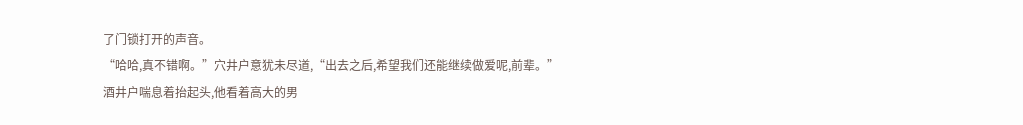了门锁打开的声音。
“哈哈,真不错啊。”穴井户意犹未尽道,“出去之后,希望我们还能继续做爱呢,前辈。”
酒井户喘息着抬起头,他看着高大的男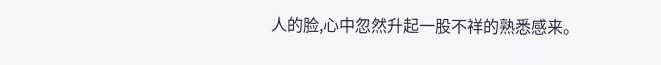人的脸,心中忽然升起一股不祥的熟悉感来。